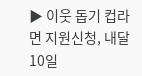▶ 이웃 돕기 컵라면 지원신청, 내달 10일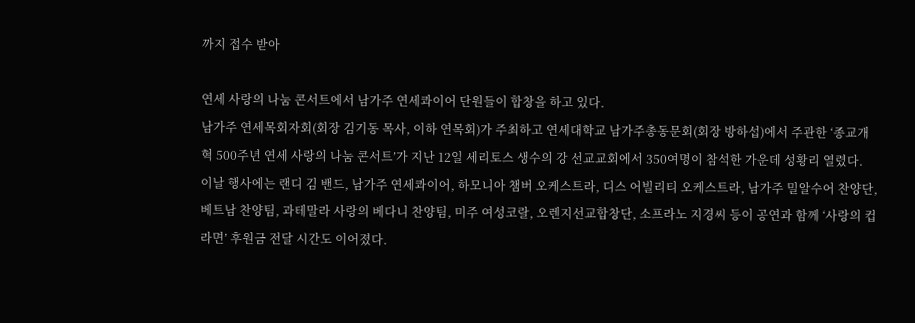까지 접수 받아

연세 사랑의 나눔 콘서트에서 남가주 연세콰이어 단원들이 합창을 하고 있다.
남가주 연세목회자회(회장 김기동 목사, 이하 연목회)가 주최하고 연세대학교 남가주총동문회(회장 방하섭)에서 주관한 ‘종교개혁 500주년 연세 사랑의 나눔 콘서트’가 지난 12일 세리토스 생수의 강 선교교회에서 350여명이 참석한 가운데 성황리 열렸다.
이날 행사에는 랜디 김 밴드, 남가주 연세콰이어, 하모니아 챔버 오케스트라, 디스 어빌리티 오케스트라, 남가주 밀알수어 찬양단, 베트남 찬양팀, 과테말라 사랑의 베다니 찬양팀, 미주 여성코랄, 오렌지선교합창단, 소프라노 지경씨 등이 공연과 함께 ‘사랑의 컵라면’ 후원금 전달 시간도 이어졌다.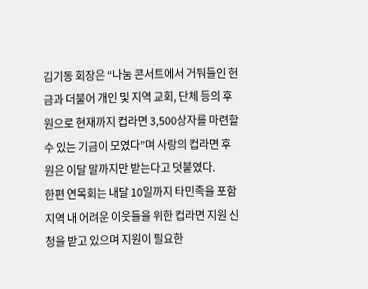김기동 회장은 “나눔 콘서트에서 거둬들인 헌금과 더불어 개인 및 지역 교회, 단체 등의 후원으로 현재까지 컵라면 3,500상자를 마련할 수 있는 기금이 모였다”며 사랑의 컵라면 후원은 이달 말까지만 받는다고 덧붙였다.
한편 연목회는 내달 10일까지 타민족을 포함 지역 내 어려운 이웃들을 위한 컵라면 지원 신청을 받고 있으며 지원이 필요한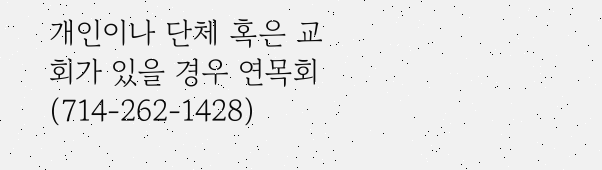개인이나 단체 혹은 교회가 있을 경우 연목회(714-262-1428)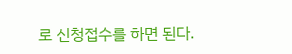로 신청접수를 하면 된다.